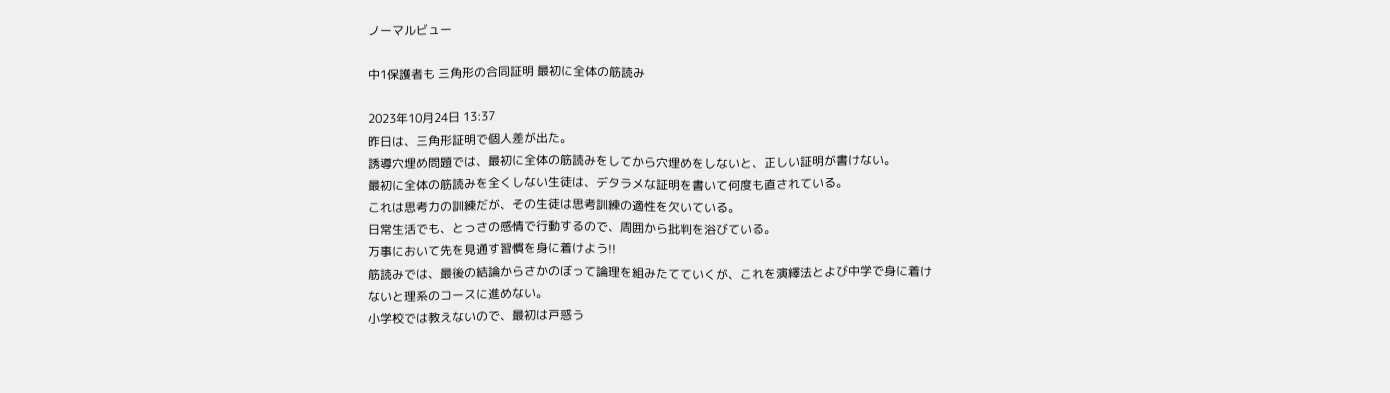ノーマルビュー

中1保護者も 三角形の合同証明 最初に全体の筋読み

2023年10月24日 13:37
昨日は、三角形証明で個人差が出た。
誘導穴埋め問題では、最初に全体の筋読みをしてから穴埋めをしないと、正しい証明が書けない。
最初に全体の筋読みを全くしない生徒は、デタラメな証明を書いて何度も直されている。
これは思考力の訓練だが、その生徒は思考訓練の適性を欠いている。
日常生活でも、とっさの感情で行動するので、周囲から批判を浴びている。
万事において先を見通す習慣を身に着けよう!!
筋読みでは、最後の結論からさかのぼって論理を組みたてていくが、これを演繹法とよび中学で身に着けないと理系のコースに進めない。
小学校では教えないので、最初は戸惑う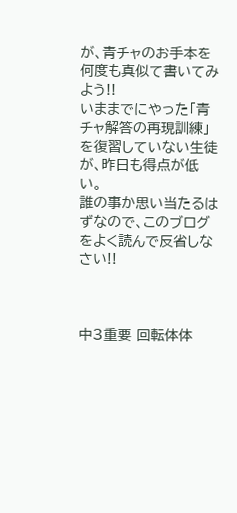が、青チャのお手本を何度も真似て書いてみよう!!
いままでにやった「青チャ解答の再現訓練」を復習していない生徒が、昨日も得点が低い。
誰の事か思い当たるはずなので、このブログをよく読んで反省しなさい!!



中3重要 回転体体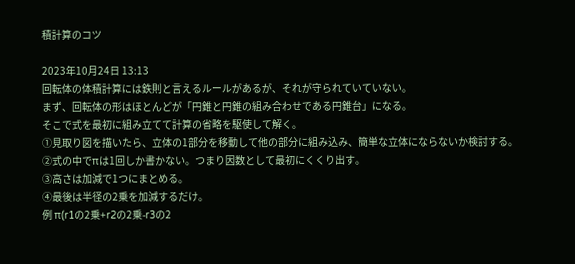積計算のコツ

2023年10月24日 13:13
回転体の体積計算には鉄則と言えるルールがあるが、それが守られていていない。
まず、回転体の形はほとんどが「円錐と円錐の組み合わせである円錐台」になる。
そこで式を最初に組み立てて計算の省略を駆使して解く。
①見取り図を描いたら、立体の1部分を移動して他の部分に組み込み、簡単な立体にならないか検討する。
②式の中でπは1回しか書かない。つまり因数として最初にくくり出す。
③高さは加減で1つにまとめる。
④最後は半径の2乗を加減するだけ。
例 π(r1の2乗+r2の2乗-r3の2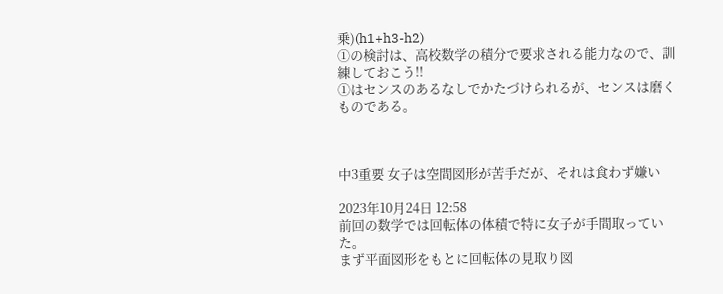乗)(h1+h3-h2)
①の検討は、高校数学の積分で要求される能力なので、訓練しておこう!!
①はセンスのあるなしでかたづけられるが、センスは磨くものである。



中3重要 女子は空間図形が苦手だが、それは食わず嫌い

2023年10月24日 12:58
前回の数学では回転体の体積で特に女子が手間取っていた。
まず平面図形をもとに回転体の見取り図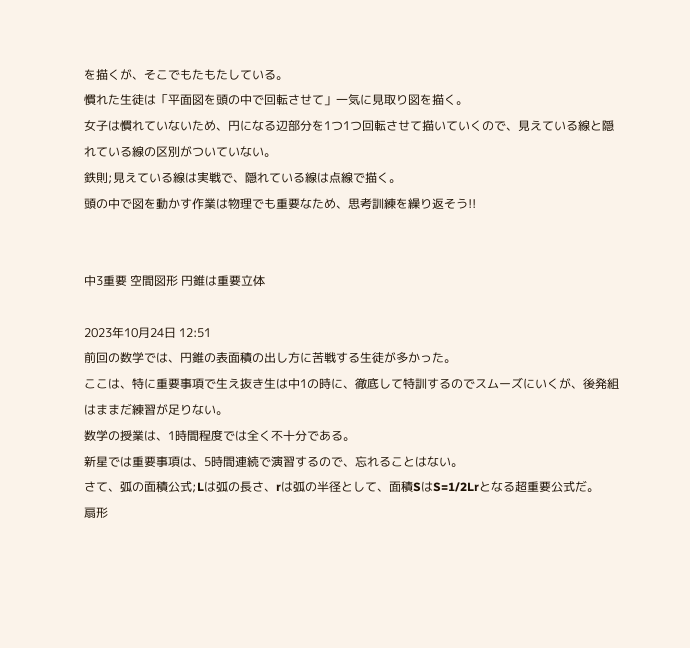を描くが、そこでもたもたしている。
慣れた生徒は「平面図を頭の中で回転させて」一気に見取り図を描く。
女子は慣れていないため、円になる辺部分を1つ1つ回転させて描いていくので、見えている線と隠れている線の区別がついていない。
鉄則;見えている線は実戦で、隠れている線は点線で描く。
頭の中で図を動かす作業は物理でも重要なため、思考訓練を繰り返そう!!


中3重要 空間図形 円錐は重要立体

2023年10月24日 12:51
前回の数学では、円錐の表面積の出し方に苦戦する生徒が多かった。
ここは、特に重要事項で生え抜き生は中1の時に、徹底して特訓するのでスムーズにいくが、後発組はままだ練習が足りない。
数学の授業は、1時間程度では全く不十分である。
新星では重要事項は、5時間連続で演習するので、忘れることはない。
さて、弧の面積公式;Lは弧の長さ、rは弧の半径として、面積SはS=1/2Lrとなる超重要公式だ。
扇形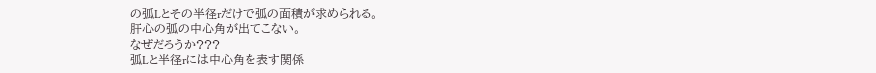の弧Lとその半径rだけで弧の面積が求められる。
肝心の弧の中心角が出てこない。
なぜだろうか???
弧Lと半径rには中心角を表す関係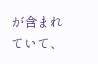が含まれていて、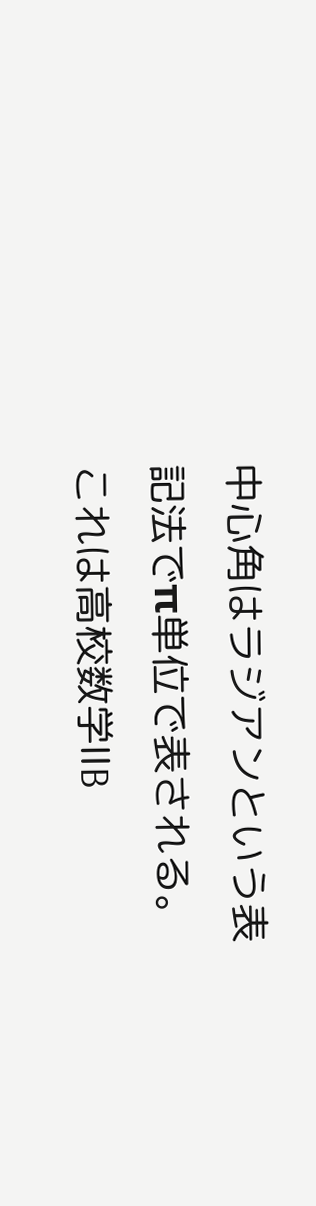中心角はラジアンという表記法でπ単位で表される。
これは高校数学ⅡB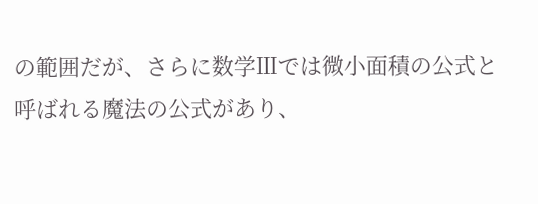の範囲だが、さらに数学Ⅲでは微小面積の公式と呼ばれる魔法の公式があり、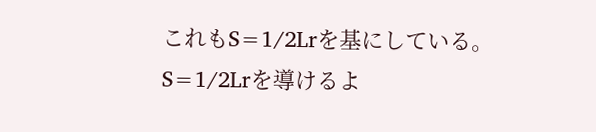これもS=1/2Lrを基にしている。
S=1/2Lrを導けるよ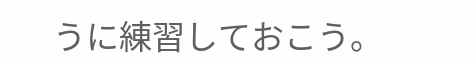うに練習しておこう。